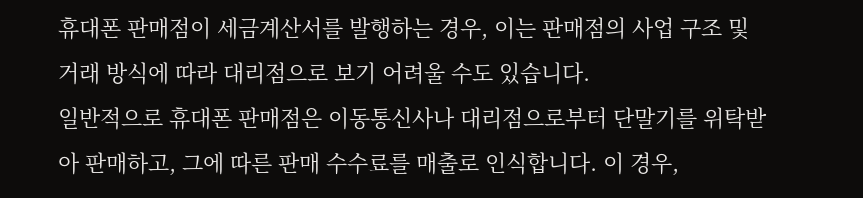휴대폰 판매점이 세금계산서를 발행하는 경우, 이는 판매점의 사업 구조 및 거래 방식에 따라 대리점으로 보기 어려울 수도 있습니다.
일반적으로 휴대폰 판매점은 이동통신사나 대리점으로부터 단말기를 위탁받아 판매하고, 그에 따른 판매 수수료를 매출로 인식합니다. 이 경우,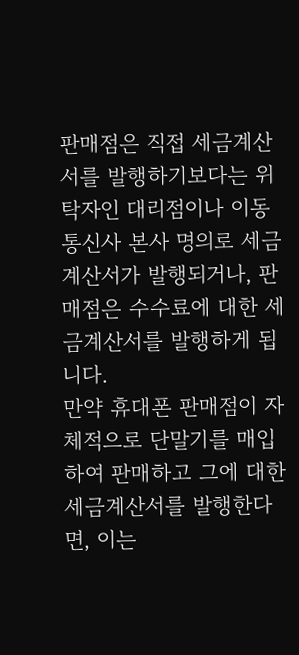판매점은 직접 세금계산서를 발행하기보다는 위탁자인 대리점이나 이동통신사 본사 명의로 세금계산서가 발행되거나, 판매점은 수수료에 대한 세금계산서를 발행하게 됩니다.
만약 휴대폰 판매점이 자체적으로 단말기를 매입하여 판매하고 그에 대한 세금계산서를 발행한다면, 이는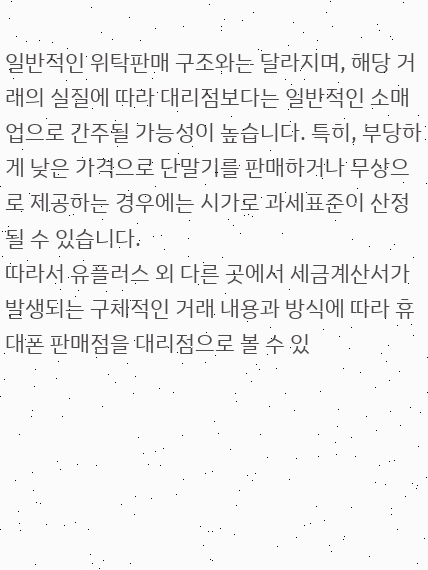일반적인 위탁판매 구조와는 달라지며, 해당 거래의 실질에 따라 대리점보다는 일반적인 소매업으로 간주될 가능성이 높습니다. 특히, 부당하게 낮은 가격으로 단말기를 판매하거나 무상으로 제공하는 경우에는 시가로 과세표준이 산정될 수 있습니다.
따라서 유플러스 외 다른 곳에서 세금계산서가 발생되는 구체적인 거래 내용과 방식에 따라 휴대폰 판매점을 대리점으로 볼 수 있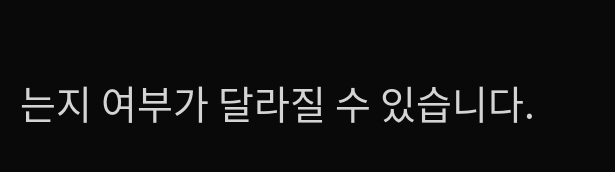는지 여부가 달라질 수 있습니다.